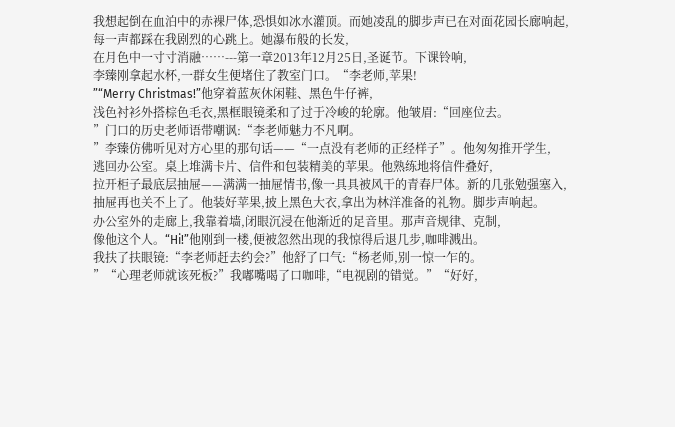我想起倒在血泊中的赤裸尸体,恐惧如冰水灌顶。而她凌乱的脚步声已在对面花园长廊响起,
每一声都踩在我剧烈的心跳上。她瀑布般的长发,
在月色中一寸寸消融……---第一章2013年12月25日,圣诞节。下课铃响,
李臻刚拿起水杯,一群女生便堵住了教室门口。“李老师,苹果!
”“Merry Christmas!”他穿着蓝灰休闲鞋、黑色牛仔裤,
浅色衬衫外搭棕色毛衣,黑框眼镜柔和了过于冷峻的轮廓。他皱眉:“回座位去。
”门口的历史老师语带嘲讽:“李老师魅力不凡啊。
”李臻仿佛听见对方心里的那句话——“一点没有老师的正经样子”。他匆匆推开学生,
逃回办公室。桌上堆满卡片、信件和包装精美的苹果。他熟练地将信件叠好,
拉开柜子最底层抽屉——满满一抽屉情书,像一具具被风干的青春尸体。新的几张勉强塞入,
抽屉再也关不上了。他装好苹果,披上黑色大衣,拿出为林洋准备的礼物。脚步声响起。
办公室外的走廊上,我靠着墙,闭眼沉浸在他渐近的足音里。那声音规律、克制,
像他这个人。“Hi!”他刚到一楼,便被忽然出现的我惊得后退几步,咖啡溅出。
我扶了扶眼镜:“李老师赶去约会?”他舒了口气:“杨老师,别一惊一乍的。
”“心理老师就该死板?”我嘟嘴喝了口咖啡,“电视剧的错觉。”“好好,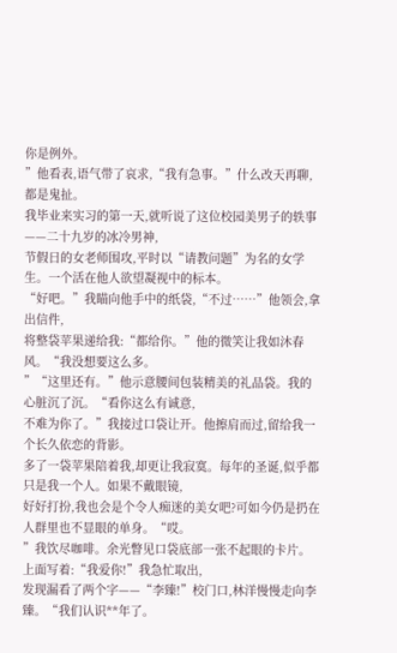你是例外。
”他看表,语气带了哀求,“我有急事。”什么改天再聊,都是鬼扯。
我毕业来实习的第一天,就听说了这位校园美男子的轶事——二十九岁的冰冷男神,
节假日的女老师围攻,平时以“请教问题”为名的女学生。一个活在他人欲望凝视中的标本。
“好吧。”我瞄向他手中的纸袋,“不过……”他领会,拿出信件,
将整袋苹果递给我:“都给你。”他的微笑让我如沐春风。“我没想要这么多。
”“这里还有。”他示意腰间包装精美的礼品袋。我的心脏沉了沉。“看你这么有诚意,
不难为你了。”我接过口袋让开。他擦肩而过,留给我一个长久依恋的背影。
多了一袋苹果陪着我,却更让我寂寞。每年的圣诞,似乎都只是我一个人。如果不戴眼镜,
好好打扮,我也会是个令人痴迷的美女吧?可如今仍是扔在人群里也不显眼的单身。“哎。
”我饮尽咖啡。余光瞥见口袋底部一张不起眼的卡片。上面写着:“我爱你!”我急忙取出,
发现漏看了两个字——“李臻!”校门口,林洋慢慢走向李臻。“我们认识**年了。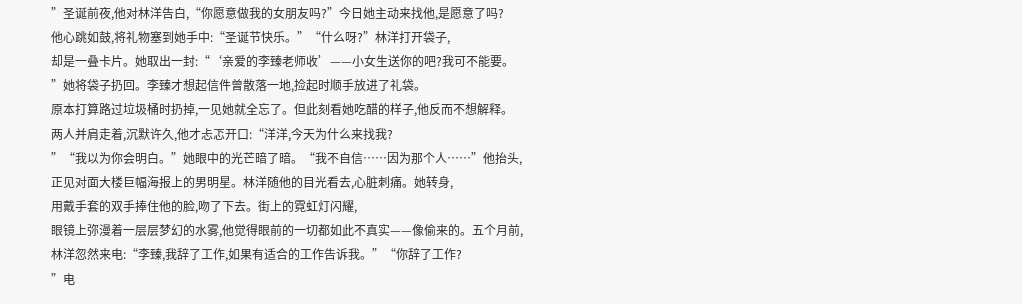”圣诞前夜,他对林洋告白,“你愿意做我的女朋友吗?”今日她主动来找他,是愿意了吗?
他心跳如鼓,将礼物塞到她手中:“圣诞节快乐。”“什么呀?”林洋打开袋子,
却是一叠卡片。她取出一封:“‘亲爱的李臻老师收’——小女生送你的吧?我可不能要。
”她将袋子扔回。李臻才想起信件曾散落一地,捡起时顺手放进了礼袋。
原本打算路过垃圾桶时扔掉,一见她就全忘了。但此刻看她吃醋的样子,他反而不想解释。
两人并肩走着,沉默许久,他才忐忑开口:“洋洋,今天为什么来找我?
”“我以为你会明白。”她眼中的光芒暗了暗。“我不自信……因为那个人……”他抬头,
正见对面大楼巨幅海报上的男明星。林洋随他的目光看去,心脏刺痛。她转身,
用戴手套的双手捧住他的脸,吻了下去。街上的霓虹灯闪耀,
眼镜上弥漫着一层层梦幻的水雾,他觉得眼前的一切都如此不真实——像偷来的。五个月前,
林洋忽然来电:“李臻,我辞了工作,如果有适合的工作告诉我。”“你辞了工作?
”电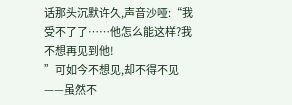话那头沉默许久,声音沙哑:“我受不了了……他怎么能这样?我不想再见到他!
”可如今不想见,却不得不见——虽然不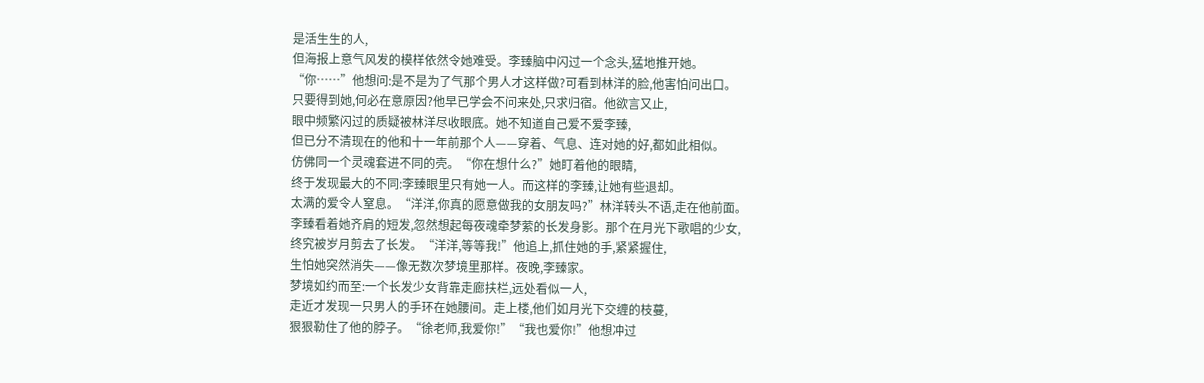是活生生的人,
但海报上意气风发的模样依然令她难受。李臻脑中闪过一个念头,猛地推开她。
“你……”他想问:是不是为了气那个男人才这样做?可看到林洋的脸,他害怕问出口。
只要得到她,何必在意原因?他早已学会不问来处,只求归宿。他欲言又止,
眼中频繁闪过的质疑被林洋尽收眼底。她不知道自己爱不爱李臻,
但已分不清现在的他和十一年前那个人——穿着、气息、连对她的好,都如此相似。
仿佛同一个灵魂套进不同的壳。“你在想什么?”她盯着他的眼睛,
终于发现最大的不同:李臻眼里只有她一人。而这样的李臻,让她有些退却。
太满的爱令人窒息。“洋洋,你真的愿意做我的女朋友吗?”林洋转头不语,走在他前面。
李臻看着她齐肩的短发,忽然想起每夜魂牵梦萦的长发身影。那个在月光下歌唱的少女,
终究被岁月剪去了长发。“洋洋,等等我!”他追上,抓住她的手,紧紧握住,
生怕她突然消失——像无数次梦境里那样。夜晚,李臻家。
梦境如约而至:一个长发少女背靠走廊扶栏,远处看似一人,
走近才发现一只男人的手环在她腰间。走上楼,他们如月光下交缠的枝蔓,
狠狠勒住了他的脖子。“徐老师,我爱你!”“我也爱你!”他想冲过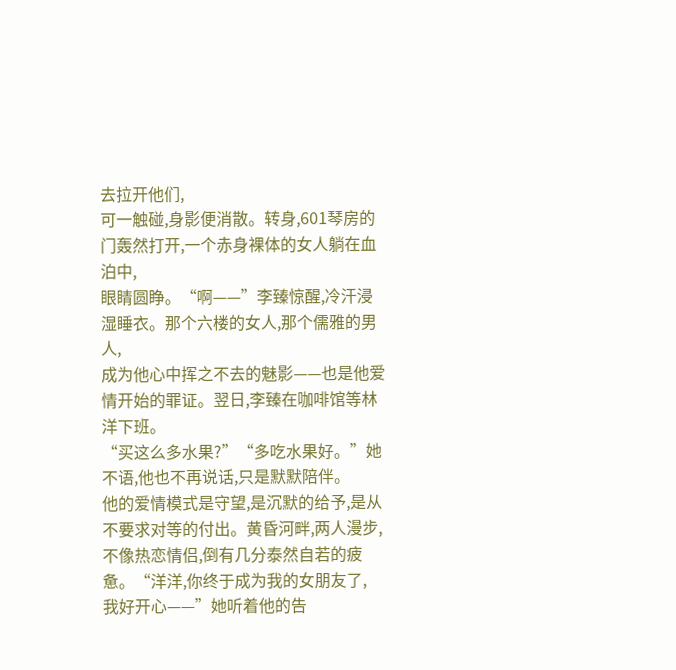去拉开他们,
可一触碰,身影便消散。转身,601琴房的门轰然打开,一个赤身裸体的女人躺在血泊中,
眼睛圆睁。“啊——”李臻惊醒,冷汗浸湿睡衣。那个六楼的女人,那个儒雅的男人,
成为他心中挥之不去的魅影——也是他爱情开始的罪证。翌日,李臻在咖啡馆等林洋下班。
“买这么多水果?”“多吃水果好。”她不语,他也不再说话,只是默默陪伴。
他的爱情模式是守望,是沉默的给予,是从不要求对等的付出。黄昏河畔,两人漫步,
不像热恋情侣,倒有几分泰然自若的疲惫。“洋洋,你终于成为我的女朋友了,
我好开心——”她听着他的告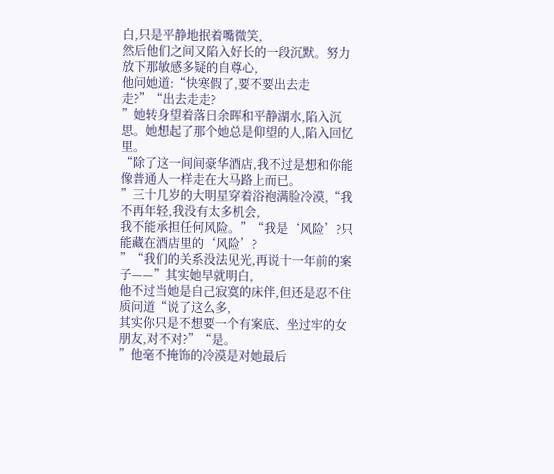白,只是平静地抿着嘴微笑,
然后他们之间又陷入好长的一段沉默。努力放下那敏感多疑的自尊心,
他问她道:“快寒假了,要不要出去走走?”“出去走走?
”她转身望着落日余晖和平静湖水,陷入沉思。她想起了那个她总是仰望的人,陷入回忆里。
“除了这一间间豪华酒店,我不过是想和你能像普通人一样走在大马路上而已。
”三十几岁的大明星穿着浴袍满脸冷漠,“我不再年轻,我没有太多机会,
我不能承担任何风险。”“我是‘风险’?只能藏在酒店里的‘风险’?
”“我们的关系没法见光,再说十一年前的案子——”其实她早就明白,
他不过当她是自己寂寞的床伴,但还是忍不住质问道“说了这么多,
其实你只是不想要一个有案底、坐过牢的女朋友,对不对?”“是。
”他毫不掩饰的冷漠是对她最后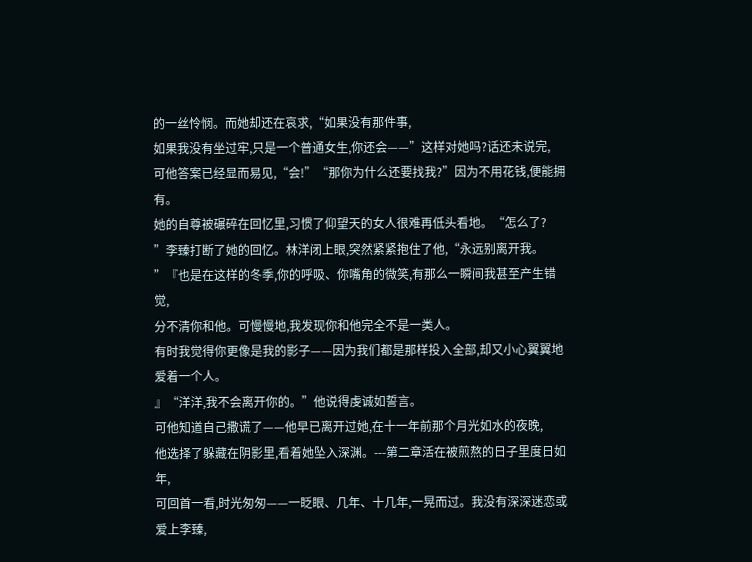的一丝怜悯。而她却还在哀求,“如果没有那件事,
如果我没有坐过牢,只是一个普通女生,你还会——”这样对她吗?话还未说完,
可他答案已经显而易见,“会!”“那你为什么还要找我?”因为不用花钱,便能拥有。
她的自尊被碾碎在回忆里,习惯了仰望天的女人很难再低头看地。“怎么了?
”李臻打断了她的回忆。林洋闭上眼,突然紧紧抱住了他,“永远别离开我。
”『也是在这样的冬季,你的呼吸、你嘴角的微笑,有那么一瞬间我甚至产生错觉,
分不清你和他。可慢慢地,我发现你和他完全不是一类人。
有时我觉得你更像是我的影子——因为我们都是那样投入全部,却又小心翼翼地爱着一个人。
』“洋洋,我不会离开你的。”他说得虔诚如誓言。
可他知道自己撒谎了——他早已离开过她,在十一年前那个月光如水的夜晚,
他选择了躲藏在阴影里,看着她坠入深渊。---第二章活在被煎熬的日子里度日如年,
可回首一看,时光匆匆——一眨眼、几年、十几年,一晃而过。我没有深深迷恋或爱上李臻,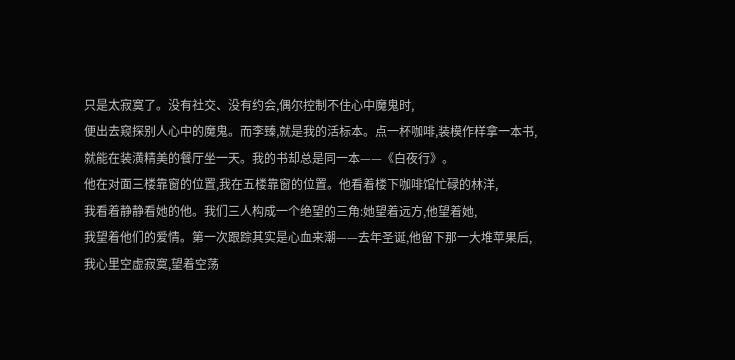只是太寂寞了。没有社交、没有约会,偶尔控制不住心中魔鬼时,
便出去窥探别人心中的魔鬼。而李臻,就是我的活标本。点一杯咖啡,装模作样拿一本书,
就能在装潢精美的餐厅坐一天。我的书却总是同一本——《白夜行》。
他在对面三楼靠窗的位置,我在五楼靠窗的位置。他看着楼下咖啡馆忙碌的林洋,
我看着静静看她的他。我们三人构成一个绝望的三角:她望着远方,他望着她,
我望着他们的爱情。第一次跟踪其实是心血来潮——去年圣诞,他留下那一大堆苹果后,
我心里空虚寂寞,望着空荡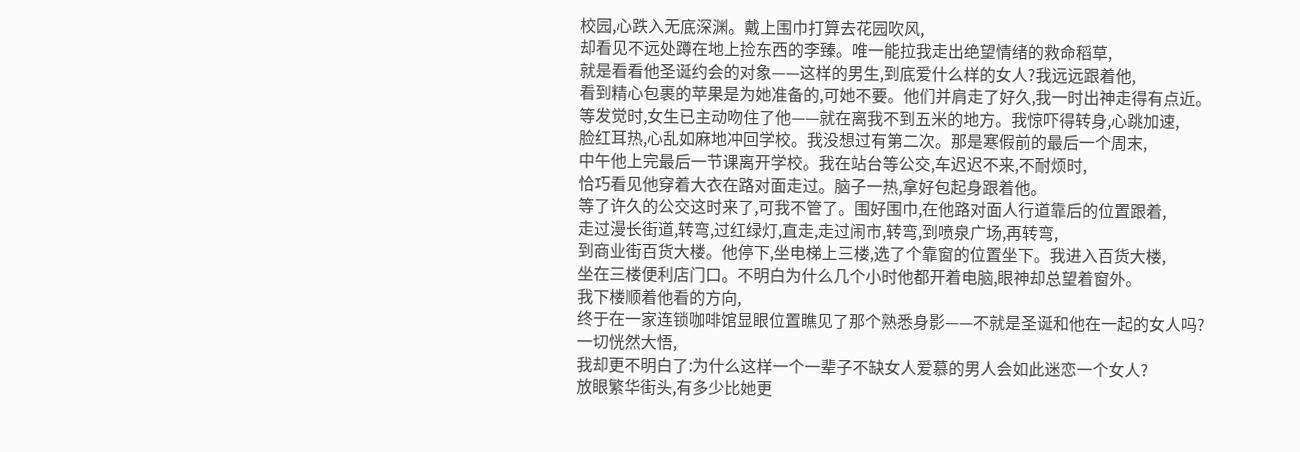校园,心跌入无底深渊。戴上围巾打算去花园吹风,
却看见不远处蹲在地上捡东西的李臻。唯一能拉我走出绝望情绪的救命稻草,
就是看看他圣诞约会的对象——这样的男生,到底爱什么样的女人?我远远跟着他,
看到精心包裹的苹果是为她准备的,可她不要。他们并肩走了好久,我一时出神走得有点近。
等发觉时,女生已主动吻住了他——就在离我不到五米的地方。我惊吓得转身,心跳加速,
脸红耳热,心乱如麻地冲回学校。我没想过有第二次。那是寒假前的最后一个周末,
中午他上完最后一节课离开学校。我在站台等公交,车迟迟不来,不耐烦时,
恰巧看见他穿着大衣在路对面走过。脑子一热,拿好包起身跟着他。
等了许久的公交这时来了,可我不管了。围好围巾,在他路对面人行道靠后的位置跟着,
走过漫长街道,转弯,过红绿灯,直走,走过闹市,转弯,到喷泉广场,再转弯,
到商业街百货大楼。他停下,坐电梯上三楼,选了个靠窗的位置坐下。我进入百货大楼,
坐在三楼便利店门口。不明白为什么几个小时他都开着电脑,眼神却总望着窗外。
我下楼顺着他看的方向,
终于在一家连锁咖啡馆显眼位置瞧见了那个熟悉身影——不就是圣诞和他在一起的女人吗?
一切恍然大悟,
我却更不明白了:为什么这样一个一辈子不缺女人爱慕的男人会如此迷恋一个女人?
放眼繁华街头,有多少比她更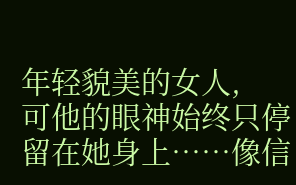年轻貌美的女人,
可他的眼神始终只停留在她身上……像信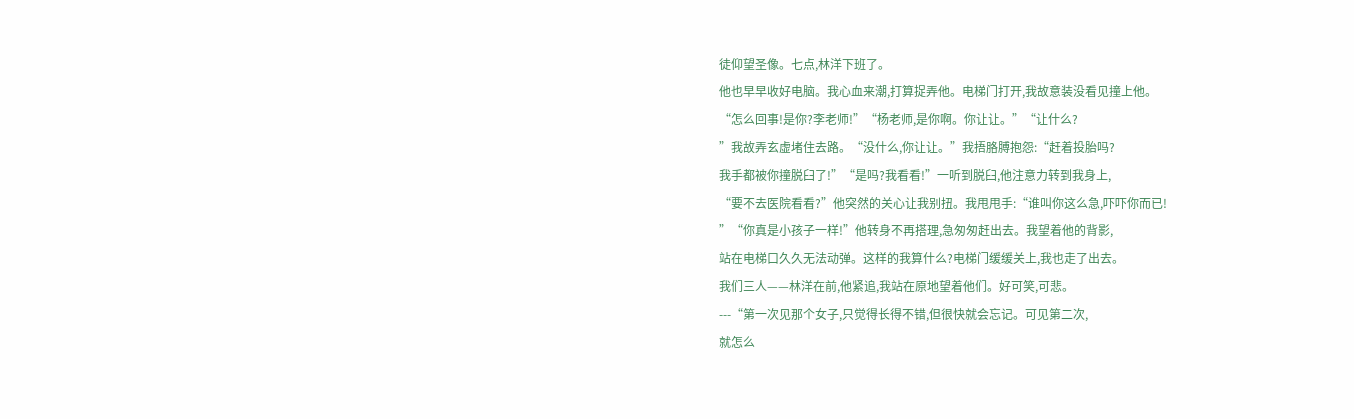徒仰望圣像。七点,林洋下班了。
他也早早收好电脑。我心血来潮,打算捉弄他。电梯门打开,我故意装没看见撞上他。
“怎么回事!是你?李老师!”“杨老师,是你啊。你让让。”“让什么?
”我故弄玄虚堵住去路。“没什么,你让让。”我捂胳膊抱怨:“赶着投胎吗?
我手都被你撞脱臼了!”“是吗?我看看!”一听到脱臼,他注意力转到我身上,
“要不去医院看看?”他突然的关心让我别扭。我甩甩手:“谁叫你这么急,吓吓你而已!
”“你真是小孩子一样!”他转身不再搭理,急匆匆赶出去。我望着他的背影,
站在电梯口久久无法动弹。这样的我算什么?电梯门缓缓关上,我也走了出去。
我们三人——林洋在前,他紧追,我站在原地望着他们。好可笑,可悲。
---“第一次见那个女子,只觉得长得不错,但很快就会忘记。可见第二次,
就怎么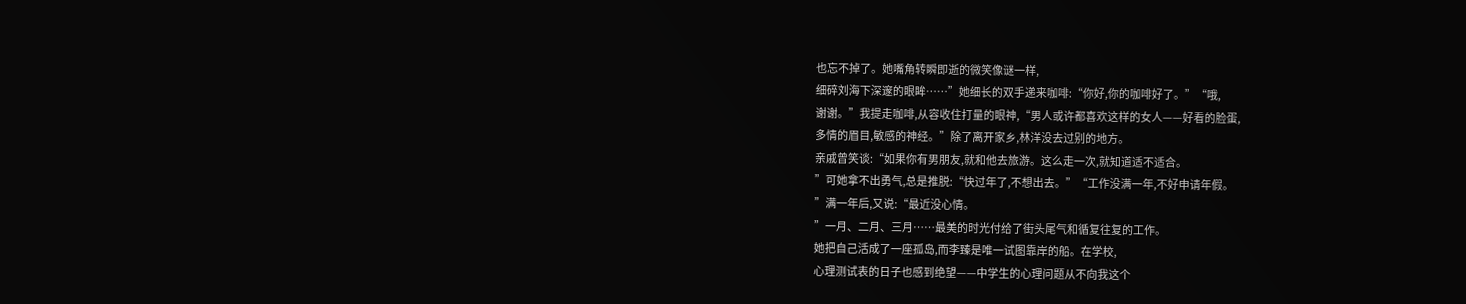也忘不掉了。她嘴角转瞬即逝的微笑像谜一样,
细碎刘海下深邃的眼眸……”她细长的双手递来咖啡:“你好,你的咖啡好了。”“哦,
谢谢。”我提走咖啡,从容收住打量的眼神,“男人或许都喜欢这样的女人——好看的脸蛋,
多情的眉目,敏感的神经。”除了离开家乡,林洋没去过别的地方。
亲戚曾笑谈:“如果你有男朋友,就和他去旅游。这么走一次,就知道适不适合。
”可她拿不出勇气,总是推脱:“快过年了,不想出去。”“工作没满一年,不好申请年假。
”满一年后,又说:“最近没心情。
”一月、二月、三月……最美的时光付给了街头尾气和循复往复的工作。
她把自己活成了一座孤岛,而李臻是唯一试图靠岸的船。在学校,
心理测试表的日子也感到绝望——中学生的心理问题从不向我这个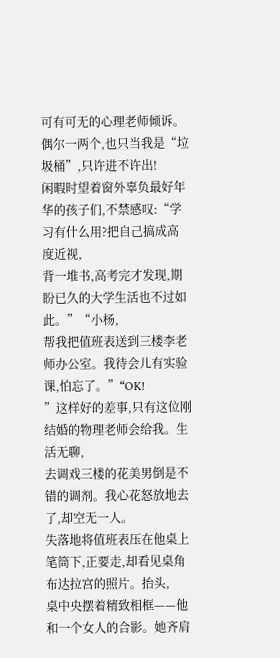可有可无的心理老师倾诉。
偶尔一两个,也只当我是“垃圾桶”,只许进不许出!
闲暇时望着窗外辜负最好年华的孩子们,不禁感叹:“学习有什么用?把自己搞成高度近视,
背一堆书,高考完才发现,期盼已久的大学生活也不过如此。”“小杨,
帮我把值班表送到三楼李老师办公室。我待会儿有实验课,怕忘了。”“OK!
”这样好的差事,只有这位刚结婚的物理老师会给我。生活无聊,
去调戏三楼的花美男倒是不错的调剂。我心花怒放地去了,却空无一人。
失落地将值班表压在他桌上笔筒下,正要走,却看见桌角布达拉宫的照片。抬头,
桌中央摆着精致相框——他和一个女人的合影。她齐肩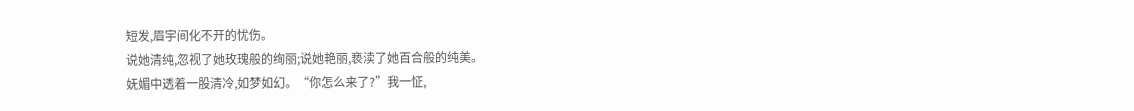短发,眉宇间化不开的忧伤。
说她清纯,忽视了她玫瑰般的绚丽;说她艳丽,亵渎了她百合般的纯美。
妩媚中透着一股清冷,如梦如幻。“你怎么来了?”我一怔,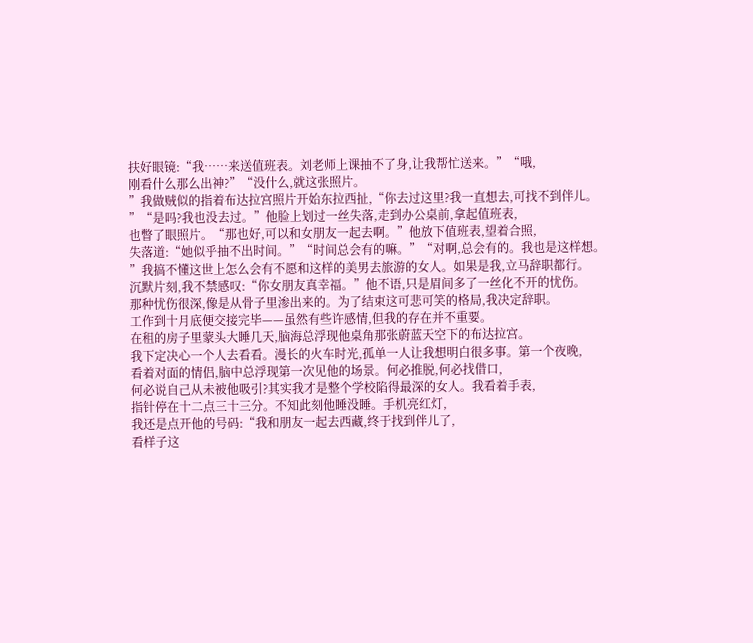扶好眼镜:“我……来送值班表。刘老师上课抽不了身,让我帮忙送来。”“哦,
刚看什么那么出神?”“没什么,就这张照片。
”我做贼似的指着布达拉宫照片开始东拉西扯,“你去过这里?我一直想去,可找不到伴儿。
”“是吗?我也没去过。”他脸上划过一丝失落,走到办公桌前,拿起值班表,
也瞥了眼照片。“那也好,可以和女朋友一起去啊。”他放下值班表,望着合照,
失落道:“她似乎抽不出时间。”“时间总会有的嘛。”“对啊,总会有的。我也是这样想。
”我搞不懂这世上怎么会有不愿和这样的美男去旅游的女人。如果是我,立马辞职都行。
沉默片刻,我不禁感叹:“你女朋友真幸福。”他不语,只是眉间多了一丝化不开的忧伤。
那种忧伤很深,像是从骨子里渗出来的。为了结束这可悲可笑的格局,我决定辞职。
工作到十月底便交接完毕——虽然有些许感情,但我的存在并不重要。
在租的房子里蒙头大睡几天,脑海总浮现他桌角那张蔚蓝天空下的布达拉宫。
我下定决心一个人去看看。漫长的火车时光,孤单一人让我想明白很多事。第一个夜晚,
看着对面的情侣,脑中总浮现第一次见他的场景。何必推脱,何必找借口,
何必说自己从未被他吸引?其实我才是整个学校陷得最深的女人。我看着手表,
指针停在十二点三十三分。不知此刻他睡没睡。手机亮红灯,
我还是点开他的号码:“我和朋友一起去西藏,终于找到伴儿了,
看样子这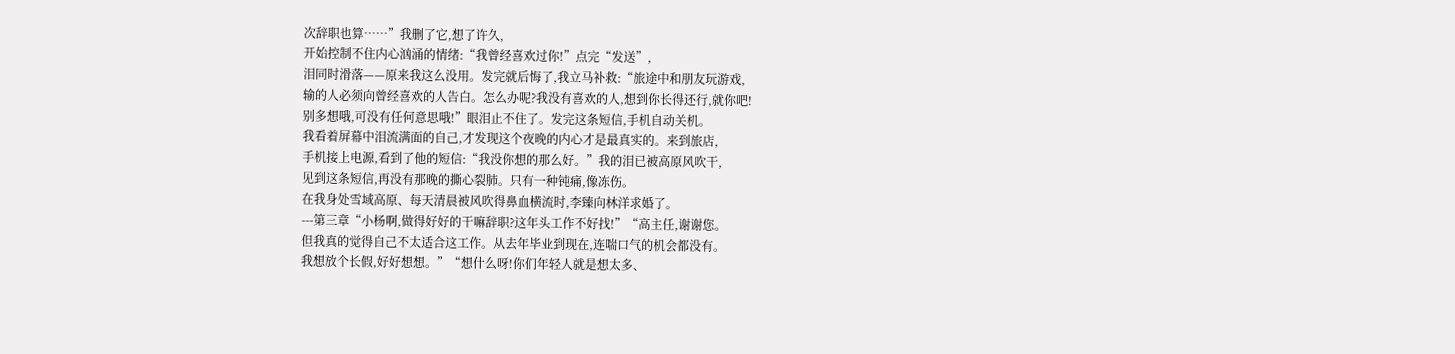次辞职也算……”我删了它,想了许久,
开始控制不住内心汹涌的情绪:“我曾经喜欢过你!”点完“发送”,
泪同时滑落——原来我这么没用。发完就后悔了,我立马补救:“旅途中和朋友玩游戏,
输的人必须向曾经喜欢的人告白。怎么办呢?我没有喜欢的人,想到你长得还行,就你吧!
别多想哦,可没有任何意思哦!”眼泪止不住了。发完这条短信,手机自动关机。
我看着屏幕中泪流满面的自己,才发现这个夜晚的内心才是最真实的。来到旅店,
手机接上电源,看到了他的短信:“我没你想的那么好。”我的泪已被高原风吹干,
见到这条短信,再没有那晚的撕心裂肺。只有一种钝痛,像冻伤。
在我身处雪域高原、每天清晨被风吹得鼻血横流时,李臻向林洋求婚了。
---第三章“小杨啊,做得好好的干嘛辞职?这年头工作不好找!”“高主任,谢谢您。
但我真的觉得自己不太适合这工作。从去年毕业到现在,连喘口气的机会都没有。
我想放个长假,好好想想。”“想什么呀!你们年轻人就是想太多、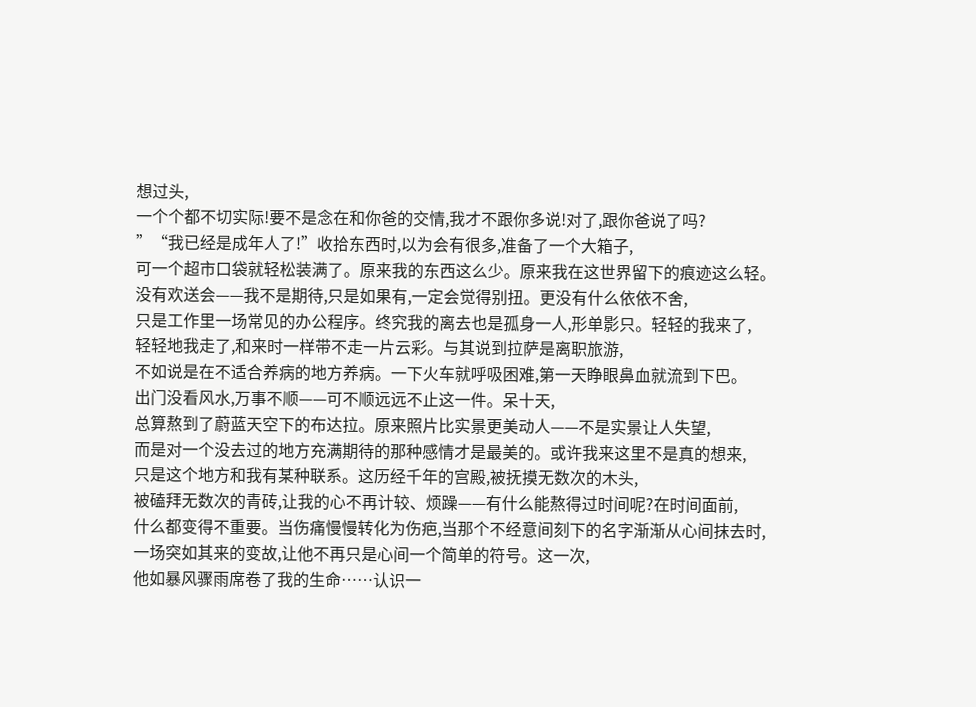想过头,
一个个都不切实际!要不是念在和你爸的交情,我才不跟你多说!对了,跟你爸说了吗?
”“我已经是成年人了!”收拾东西时,以为会有很多,准备了一个大箱子,
可一个超市口袋就轻松装满了。原来我的东西这么少。原来我在这世界留下的痕迹这么轻。
没有欢送会——我不是期待,只是如果有,一定会觉得别扭。更没有什么依依不舍,
只是工作里一场常见的办公程序。终究我的离去也是孤身一人,形单影只。轻轻的我来了,
轻轻地我走了,和来时一样带不走一片云彩。与其说到拉萨是离职旅游,
不如说是在不适合养病的地方养病。一下火车就呼吸困难,第一天睁眼鼻血就流到下巴。
出门没看风水,万事不顺——可不顺远远不止这一件。呆十天,
总算熬到了蔚蓝天空下的布达拉。原来照片比实景更美动人——不是实景让人失望,
而是对一个没去过的地方充满期待的那种感情才是最美的。或许我来这里不是真的想来,
只是这个地方和我有某种联系。这历经千年的宫殿,被抚摸无数次的木头,
被磕拜无数次的青砖,让我的心不再计较、烦躁——有什么能熬得过时间呢?在时间面前,
什么都变得不重要。当伤痛慢慢转化为伤疤,当那个不经意间刻下的名字渐渐从心间抹去时,
一场突如其来的变故,让他不再只是心间一个简单的符号。这一次,
他如暴风骤雨席卷了我的生命……认识一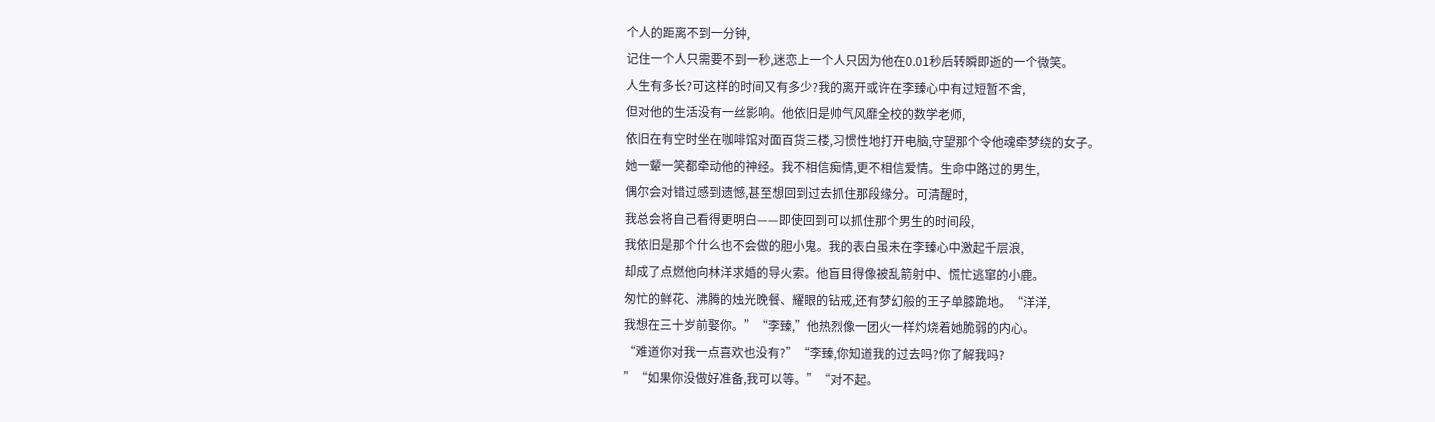个人的距离不到一分钟,
记住一个人只需要不到一秒,迷恋上一个人只因为他在0.01秒后转瞬即逝的一个微笑。
人生有多长?可这样的时间又有多少?我的离开或许在李臻心中有过短暂不舍,
但对他的生活没有一丝影响。他依旧是帅气风靡全校的数学老师,
依旧在有空时坐在咖啡馆对面百货三楼,习惯性地打开电脑,守望那个令他魂牵梦绕的女子。
她一颦一笑都牵动他的神经。我不相信痴情,更不相信爱情。生命中路过的男生,
偶尔会对错过感到遗憾,甚至想回到过去抓住那段缘分。可清醒时,
我总会将自己看得更明白——即使回到可以抓住那个男生的时间段,
我依旧是那个什么也不会做的胆小鬼。我的表白虽未在李臻心中激起千层浪,
却成了点燃他向林洋求婚的导火索。他盲目得像被乱箭射中、慌忙逃窜的小鹿。
匆忙的鲜花、沸腾的烛光晚餐、耀眼的钻戒,还有梦幻般的王子单膝跪地。“洋洋,
我想在三十岁前娶你。”“李臻,”他热烈像一团火一样灼烧着她脆弱的内心。
“难道你对我一点喜欢也没有?”“李臻,你知道我的过去吗?你了解我吗?
”“如果你没做好准备,我可以等。”“对不起。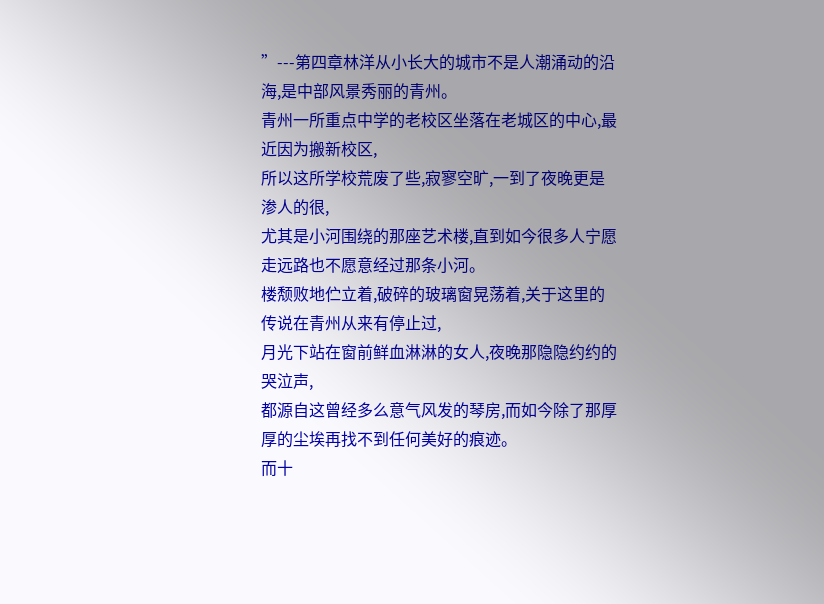”---第四章林洋从小长大的城市不是人潮涌动的沿海,是中部风景秀丽的青州。
青州一所重点中学的老校区坐落在老城区的中心,最近因为搬新校区,
所以这所学校荒废了些,寂寥空旷,一到了夜晚更是渗人的很,
尤其是小河围绕的那座艺术楼,直到如今很多人宁愿走远路也不愿意经过那条小河。
楼颓败地伫立着,破碎的玻璃窗晃荡着,关于这里的传说在青州从来有停止过,
月光下站在窗前鲜血淋淋的女人,夜晚那隐隐约约的哭泣声,
都源自这曾经多么意气风发的琴房,而如今除了那厚厚的尘埃再找不到任何美好的痕迹。
而十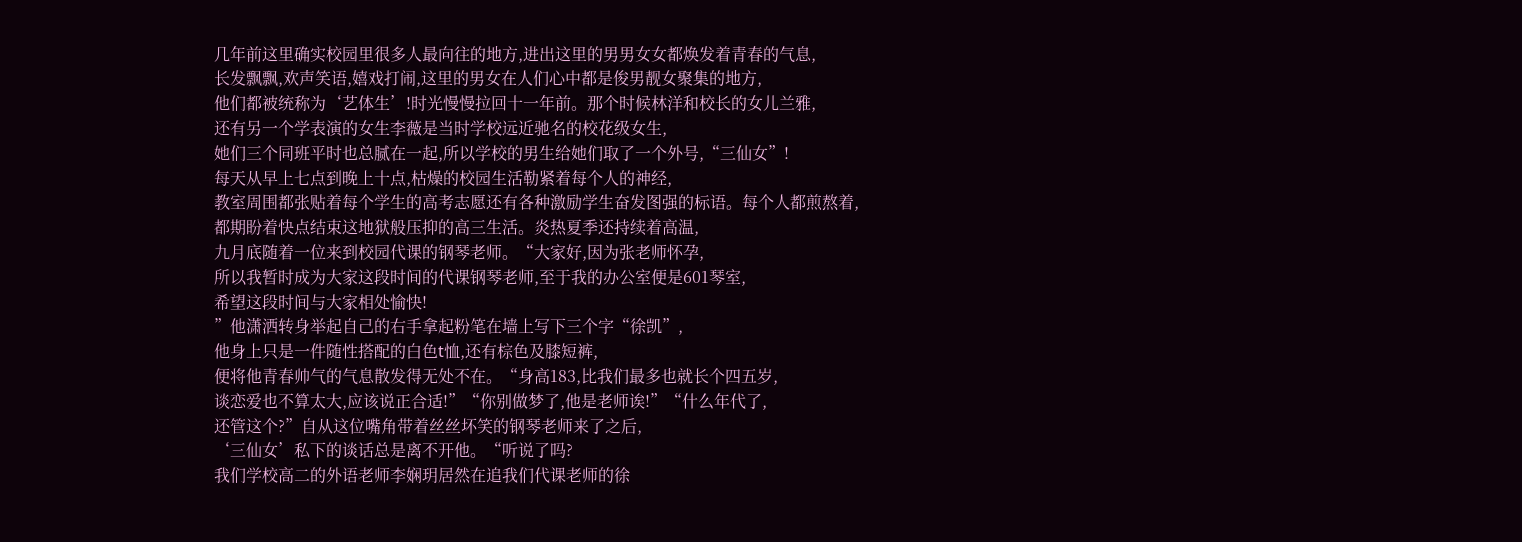几年前这里确实校园里很多人最向往的地方,进出这里的男男女女都焕发着青春的气息,
长发飘飘,欢声笑语,嬉戏打闹,这里的男女在人们心中都是俊男靓女聚集的地方,
他们都被统称为‘艺体生’!时光慢慢拉回十一年前。那个时候林洋和校长的女儿兰雅,
还有另一个学表演的女生李薇是当时学校远近驰名的校花级女生,
她们三个同班平时也总腻在一起,所以学校的男生给她们取了一个外号,“三仙女”!
每天从早上七点到晚上十点,枯燥的校园生活勒紧着每个人的神经,
教室周围都张贴着每个学生的高考志愿还有各种激励学生奋发图强的标语。每个人都煎熬着,
都期盼着快点结束这地狱般压抑的高三生活。炎热夏季还持续着高温,
九月底随着一位来到校园代课的钢琴老师。“大家好,因为张老师怀孕,
所以我暂时成为大家这段时间的代课钢琴老师,至于我的办公室便是601琴室,
希望这段时间与大家相处愉快!
”他潇洒转身举起自己的右手拿起粉笔在墙上写下三个字“徐凯”,
他身上只是一件随性搭配的白色t恤,还有棕色及膝短裤,
便将他青春帅气的气息散发得无处不在。“身高183,比我们最多也就长个四五岁,
谈恋爱也不算太大,应该说正合适!”“你别做梦了,他是老师诶!”“什么年代了,
还管这个?”自从这位嘴角带着丝丝坏笑的钢琴老师来了之后,
‘三仙女’私下的谈话总是离不开他。“听说了吗?
我们学校高二的外语老师李娴玥居然在追我们代课老师的徐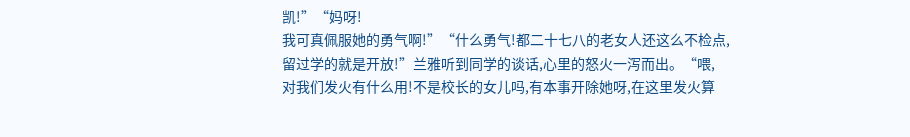凯!”“妈呀!
我可真佩服她的勇气啊!”“什么勇气!都二十七八的老女人还这么不检点,
留过学的就是开放!”兰雅听到同学的谈话,心里的怒火一泻而出。“喂,
对我们发火有什么用!不是校长的女儿吗,有本事开除她呀,在这里发火算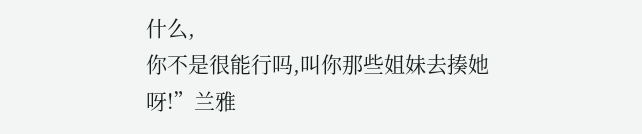什么,
你不是很能行吗,叫你那些姐妹去揍她呀!”兰雅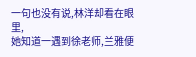一句也没有说,林洋却看在眼里,
她知道一遇到徐老师,兰雅便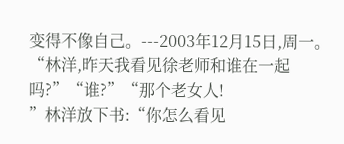变得不像自己。---2003年12月15日,周一。
“林洋,昨天我看见徐老师和谁在一起吗?”“谁?”“那个老女人!
”林洋放下书:“你怎么看见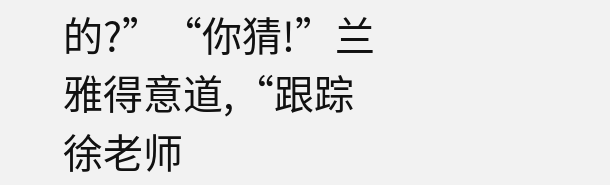的?”“你猜!”兰雅得意道,“跟踪徐老师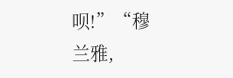呗!”“穆兰雅,